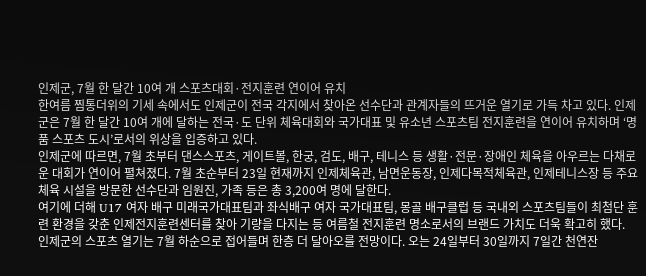인제군, 7월 한 달간 10여 개 스포츠대회·전지훈련 연이어 유치
한여름 찜통더위의 기세 속에서도 인제군이 전국 각지에서 찾아온 선수단과 관계자들의 뜨거운 열기로 가득 차고 있다. 인제군은 7월 한 달간 10여 개에 달하는 전국·도 단위 체육대회와 국가대표 및 유소년 스포츠팀 전지훈련을 연이어 유치하며 ‘명품 스포츠 도시’로서의 위상을 입증하고 있다.
인제군에 따르면, 7월 초부터 댄스스포츠, 게이트볼, 한궁, 검도, 배구, 테니스 등 생활·전문·장애인 체육을 아우르는 다채로운 대회가 연이어 펼쳐졌다. 7월 초순부터 23일 현재까지 인제체육관, 남면운동장, 인제다목적체육관, 인제테니스장 등 주요 체육 시설을 방문한 선수단과 임원진, 가족 등은 총 3,200여 명에 달한다.
여기에 더해 U17 여자 배구 미래국가대표팀과 좌식배구 여자 국가대표팀, 몽골 배구클럽 등 국내외 스포츠팀들이 최첨단 훈련 환경을 갖춘 인제전지훈련센터를 찾아 기량을 다지는 등 여름철 전지훈련 명소로서의 브랜드 가치도 더욱 확고히 했다.
인제군의 스포츠 열기는 7월 하순으로 접어들며 한층 더 달아오를 전망이다. 오는 24일부터 30일까지 7일간 천연잔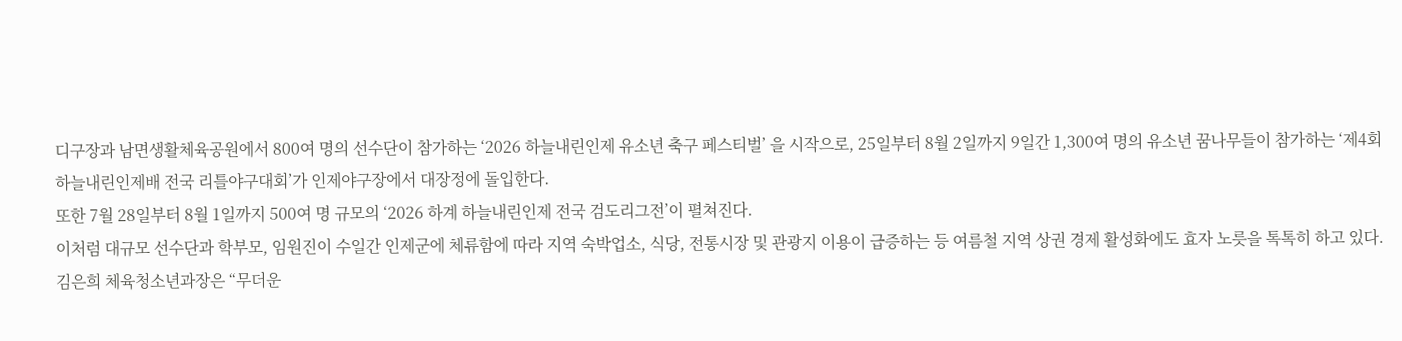디구장과 남면생활체육공원에서 800여 명의 선수단이 참가하는 ‘2026 하늘내린인제 유소년 축구 페스티벌’ 을 시작으로, 25일부터 8월 2일까지 9일간 1,300여 명의 유소년 꿈나무들이 참가하는 ‘제4회 하늘내린인제배 전국 리틀야구대회’가 인제야구장에서 대장정에 돌입한다.
또한 7월 28일부터 8월 1일까지 500여 명 규모의 ‘2026 하계 하늘내린인제 전국 검도리그전’이 펼쳐진다.
이처럼 대규모 선수단과 학부모, 임원진이 수일간 인제군에 체류함에 따라 지역 숙박업소, 식당, 전통시장 및 관광지 이용이 급증하는 등 여름철 지역 상권 경제 활성화에도 효자 노릇을 톡톡히 하고 있다.
김은희 체육청소년과장은 “무더운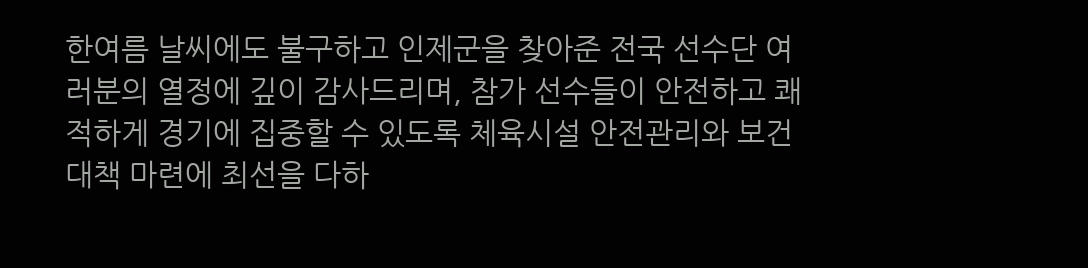한여름 날씨에도 불구하고 인제군을 찾아준 전국 선수단 여러분의 열정에 깊이 감사드리며, 참가 선수들이 안전하고 쾌적하게 경기에 집중할 수 있도록 체육시설 안전관리와 보건 대책 마련에 최선을 다하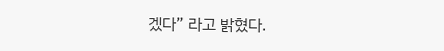겠다” 라고 밝혔다.